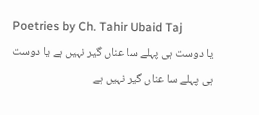Poetries by Ch. Tahir Ubaid Taj
یا دوست ہی پہلے سا عناں گیر نہیں ہے یا دوست ہی پہلے سا عناں گیر نہیں ہے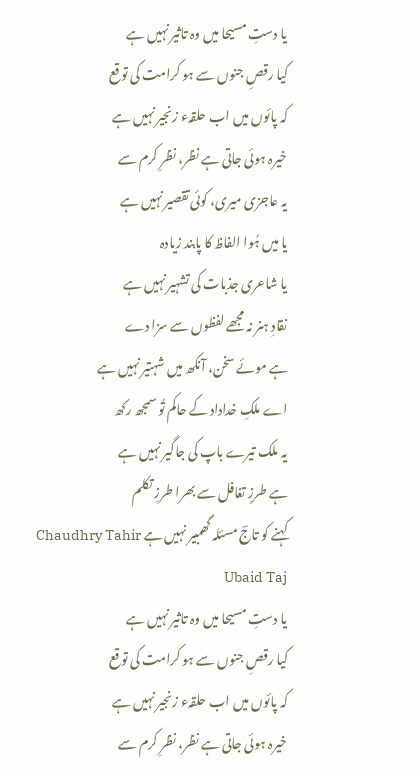یا دستِ مسیحا میں وہ تاثیر نہیں ہے
کیا رقصِ جنوں سے ہو کرامت کی توقع
کہ پائوں میں اب حلقہء زنجیر نہیں ہے
خیرہ ہوئی جاتی ہے نظر، نظرِ کرم سے
یہ عاجزی میری، کوئی تقصیر نہیں ہے
یا میں ہُوا الفاظ کا پابند زیادہ
یا شاعری جذبات کی تشہیر نہیں ہے
نقادِ ہنر نہ مجھے لفظوں سے سزا دے
ہے موئے سخن، آنکھ میں شہتیر نہیں ہے
اے ملکِ خداداد کے حاکم تُو سمجھ رکھ
یہ ملک تیرے باپ کی جاگیر نہیں ہے
ہے طرزِ تغافل سے بھرا طرزِ تکلم
کہنے کو تاجؔ مسئلہ گھمبیر نہیں ہے Chaudhry Tahir Ubaid Taj
یا دستِ مسیحا میں وہ تاثیر نہیں ہے
کیا رقصِ جنوں سے ہو کرامت کی توقع
کہ پائوں میں اب حلقہء زنجیر نہیں ہے
خیرہ ہوئی جاتی ہے نظر، نظرِ کرم سے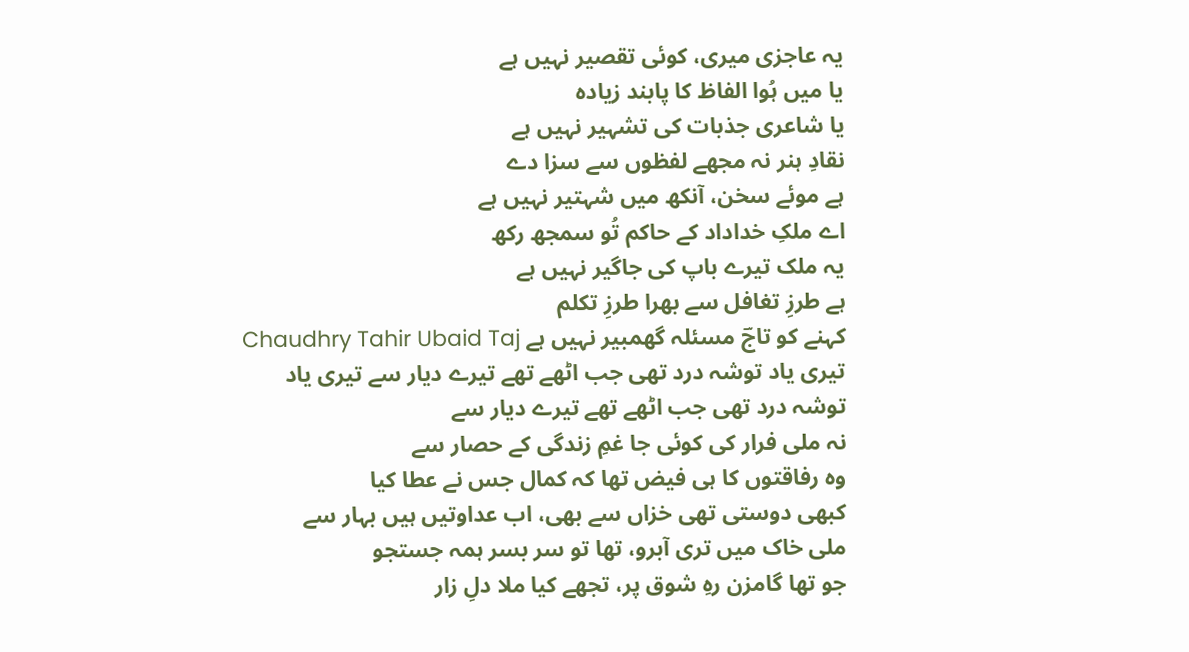یہ عاجزی میری، کوئی تقصیر نہیں ہے
یا میں ہُوا الفاظ کا پابند زیادہ
یا شاعری جذبات کی تشہیر نہیں ہے
نقادِ ہنر نہ مجھے لفظوں سے سزا دے
ہے موئے سخن، آنکھ میں شہتیر نہیں ہے
اے ملکِ خداداد کے حاکم تُو سمجھ رکھ
یہ ملک تیرے باپ کی جاگیر نہیں ہے
ہے طرزِ تغافل سے بھرا طرزِ تکلم
کہنے کو تاجؔ مسئلہ گھمبیر نہیں ہے Chaudhry Tahir Ubaid Taj
تیری یاد توشہ درد تھی جب اٹھے تھے تیرے دیار سے تیری یاد توشہ درد تھی جب اٹھے تھے تیرے دیار سے
نہ ملی فرار کی کوئی جا غمِ زندگی کے حصار سے
وہ رفاقتوں کا ہی فیض تھا کہ کمال جس نے عطا کیا
کبھی دوستی تھی خزاں سے بھی، اب عداوتیں ہیں بہار سے
ملی خاک میں تری آبرو، تھا تو سر بسر ہمہ جستجو
جو تھا گامزن رہِ شوق پر، تجھے کیا ملا دلِ زار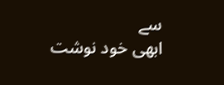سے
ابھی خود نوشت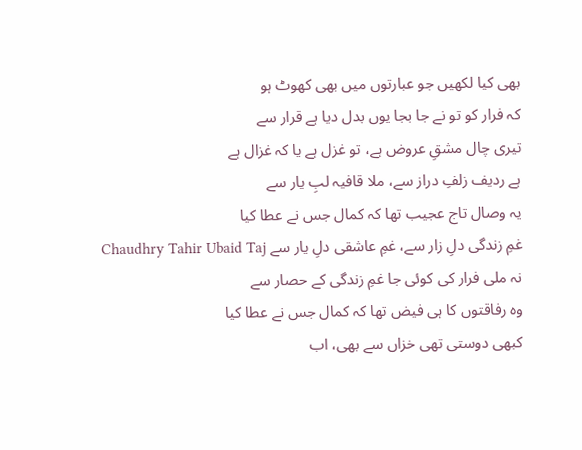بھی کیا لکھیں جو عبارتوں میں بھی کھوٹ ہو
کہ فرار کو تو نے جا بجا یوں بدل دیا ہے قرار سے
تیری چال مشقِ عروض ہے، تو غزل ہے یا کہ غزال ہے
ہے ردیف زلفِ دراز سے، ملا قافیہ لبِ یار سے
یہ وصال تاج عجیب تھا کہ کمال جس نے عطا کیا
غمِ زندگی دلِ زار سے، غمِ عاشقی دلِ یار سے Chaudhry Tahir Ubaid Taj
نہ ملی فرار کی کوئی جا غمِ زندگی کے حصار سے
وہ رفاقتوں کا ہی فیض تھا کہ کمال جس نے عطا کیا
کبھی دوستی تھی خزاں سے بھی، اب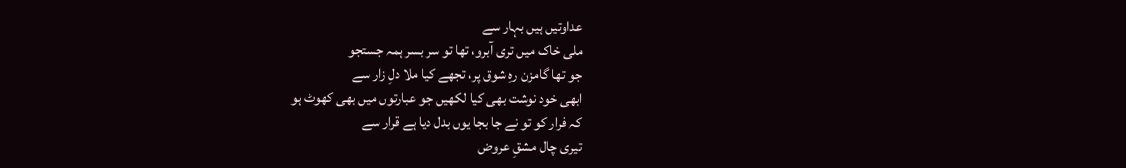عداوتیں ہیں بہار سے
ملی خاک میں تری آبرو، تھا تو سر بسر ہمہ جستجو
جو تھا گامزن رہِ شوق پر، تجھے کیا ملا دلِ زار سے
ابھی خود نوشت بھی کیا لکھیں جو عبارتوں میں بھی کھوٹ ہو
کہ فرار کو تو نے جا بجا یوں بدل دیا ہے قرار سے
تیری چال مشقِ عروض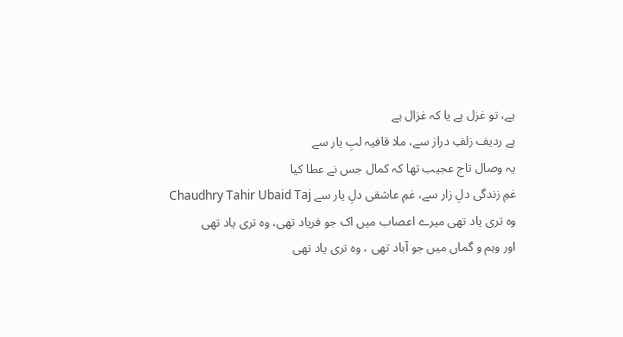ہے، تو غزل ہے یا کہ غزال ہے
ہے ردیف زلفِ دراز سے، ملا قافیہ لبِ یار سے
یہ وصال تاج عجیب تھا کہ کمال جس نے عطا کیا
غمِ زندگی دلِ زار سے، غمِ عاشقی دلِ یار سے Chaudhry Tahir Ubaid Taj
وہ تری یاد تھی میرے اعصاب میں اک جو فریاد تھی، وہ تری یاد تھی
اور وہم و گماں میں جو آباد تھی ، وہ تری یاد تھی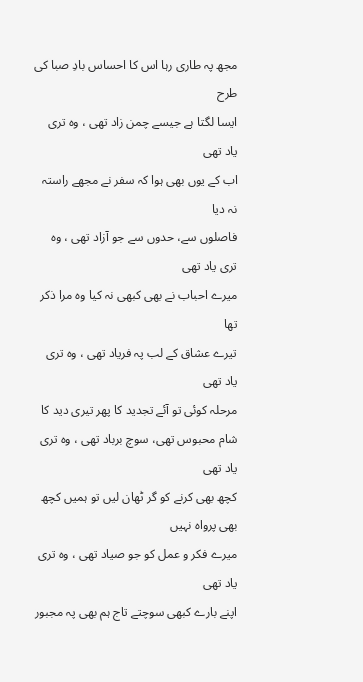مجھ پہ طاری رہا اس کا احساس بادِ صبا کی طرح
ایسا لگتا ہے جیسے چمن زاد تھی ، وہ تری یاد تھی
اب کے یوں بھی ہوا کہ سفر نے مجھے راستہ نہ دیا
فاصلوں سے، حدوں سے جو آزاد تھی ، وہ تری یاد تھی
میرے احباب نے بھی کبھی نہ کیا وہ مرا ذکر تھا
تیرے عشاق کے لب پہ فریاد تھی ، وہ تری یاد تھی
مرحلہ کوئی تو آئے تجدید کا پھر تیری دید کا
شام محبوس تھی، سوچ برباد تھی ، وہ تری یاد تھی
کچھ بھی کرنے کو گر ٹھان لیں تو ہمیں کچھ بھی پرواہ نہیں
میرے فکر و عمل کو جو صیاد تھی ، وہ تری یاد تھی
اپنے بارے کبھی سوچتے تاج ہم بھی پہ مجبور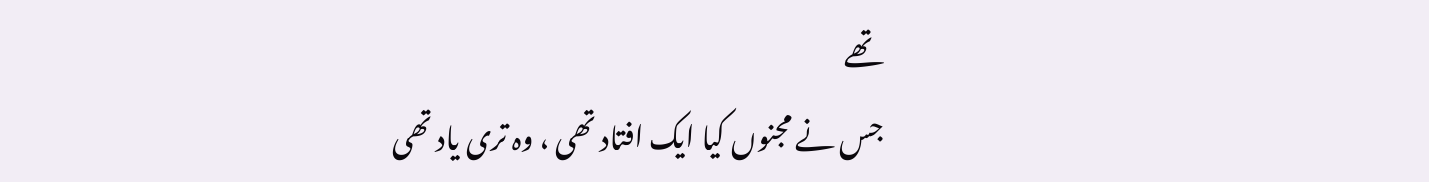تھے
جس نے مجنوں کیا ایک افتاد تھی ، وہ تری یاد تھی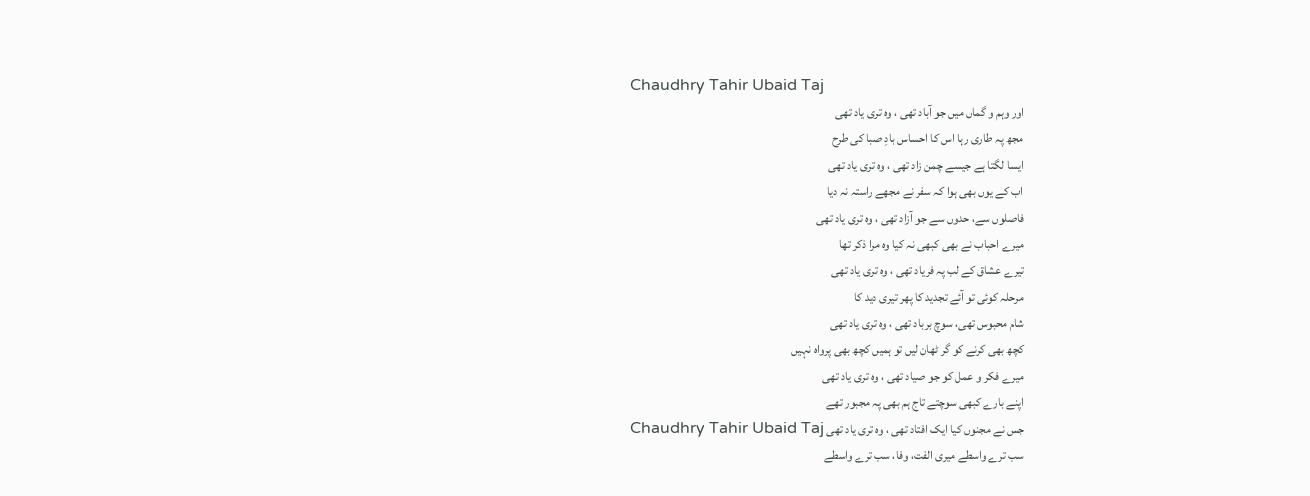Chaudhry Tahir Ubaid Taj
اور وہم و گماں میں جو آباد تھی ، وہ تری یاد تھی
مجھ پہ طاری رہا اس کا احساس بادِ صبا کی طرح
ایسا لگتا ہے جیسے چمن زاد تھی ، وہ تری یاد تھی
اب کے یوں بھی ہوا کہ سفر نے مجھے راستہ نہ دیا
فاصلوں سے، حدوں سے جو آزاد تھی ، وہ تری یاد تھی
میرے احباب نے بھی کبھی نہ کیا وہ مرا ذکر تھا
تیرے عشاق کے لب پہ فریاد تھی ، وہ تری یاد تھی
مرحلہ کوئی تو آئے تجدید کا پھر تیری دید کا
شام محبوس تھی، سوچ برباد تھی ، وہ تری یاد تھی
کچھ بھی کرنے کو گر ٹھان لیں تو ہمیں کچھ بھی پرواہ نہیں
میرے فکر و عمل کو جو صیاد تھی ، وہ تری یاد تھی
اپنے بارے کبھی سوچتے تاج ہم بھی پہ مجبور تھے
جس نے مجنوں کیا ایک افتاد تھی ، وہ تری یاد تھی Chaudhry Tahir Ubaid Taj
سب ترے واسطے میری الفت، وفا، سب ترے واسطے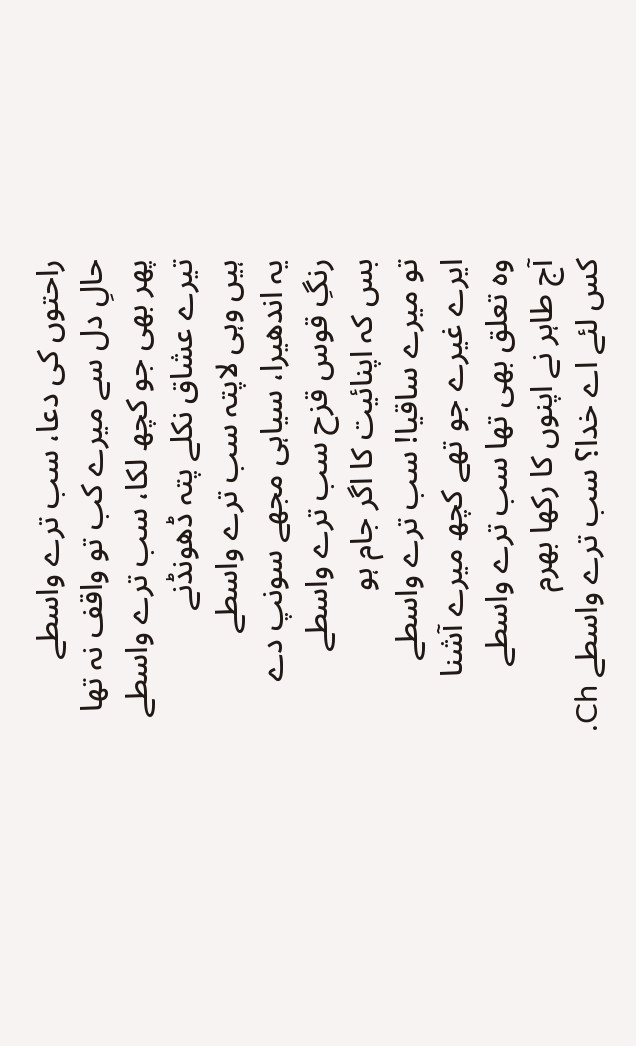راحتوں کی دعا، سب ترے واسطے
حالِ دل سے میرے کب تو واقف نہ تھا
پھر بھی جو کچھ لکا، سب ترے واسطے
تیرے عشاق نکلے پتہ ڈھونڈنے
ہیں وہی لاپتہ سب ترے واسطے
یہ اندھیرا، سیاہی مجھے سونپ دے
رنگِ قوس قزح سب ترے واسطے
بس کہ اپنائیت کا اگر جام ہو
تو میرے ساقیا! سب ترے واسطے
ایرے غیرے جو تھے کچھ میرے آشنا
وہ تعلق بھی تھا سب ترے واسطے
آج طاہر نے اپنوں کا رکھا بھرم
کس لئے اے خدا؟ سب ترے واسطے Ch.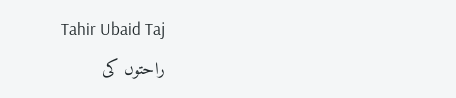Tahir Ubaid Taj
راحتوں کی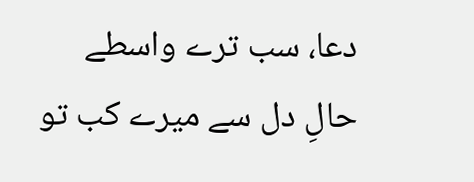دعا، سب ترے واسطے
حالِ دل سے میرے کب تو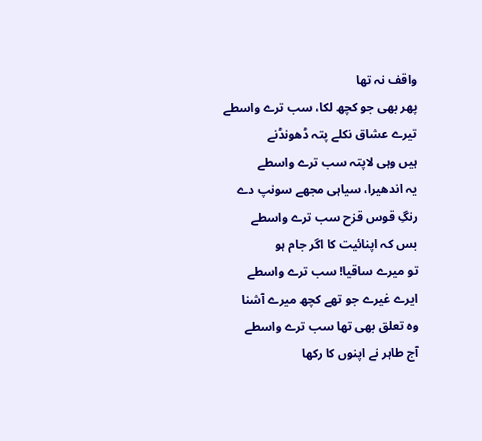واقف نہ تھا
پھر بھی جو کچھ لکا، سب ترے واسطے
تیرے عشاق نکلے پتہ ڈھونڈنے
ہیں وہی لاپتہ سب ترے واسطے
یہ اندھیرا، سیاہی مجھے سونپ دے
رنگِ قوس قزح سب ترے واسطے
بس کہ اپنائیت کا اگر جام ہو
تو میرے ساقیا! سب ترے واسطے
ایرے غیرے جو تھے کچھ میرے آشنا
وہ تعلق بھی تھا سب ترے واسطے
آج طاہر نے اپنوں کا رکھا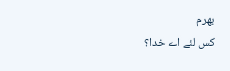بھرم
کس لئے اے خدا؟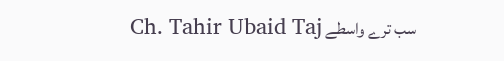سب ترے واسطے Ch. Tahir Ubaid Taj